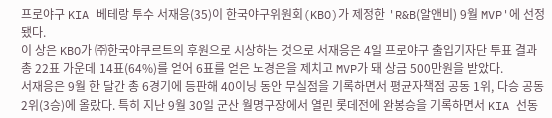프로야구 KIA 베테랑 투수 서재응(35)이 한국야구위원회(KBO)가 제정한 'R&B(알앤비) 9월 MVP'에 선정됐다.
이 상은 KBO가 ㈜한국야쿠르트의 후원으로 시상하는 것으로 서재응은 4일 프로야구 출입기자단 투표 결과 총 22표 가운데 14표(64%)를 얻어 6표를 얻은 노경은을 제치고 MVP가 돼 상금 500만원을 받았다.
서재응은 9월 한 달간 총 6경기에 등판해 40이닝 동안 무실점을 기록하면서 평균자책점 공동 1위, 다승 공동 2위(3승)에 올랐다. 특히 지난 9월 30일 군산 월명구장에서 열린 롯데전에 완봉승을 기록하면서 KIA 선동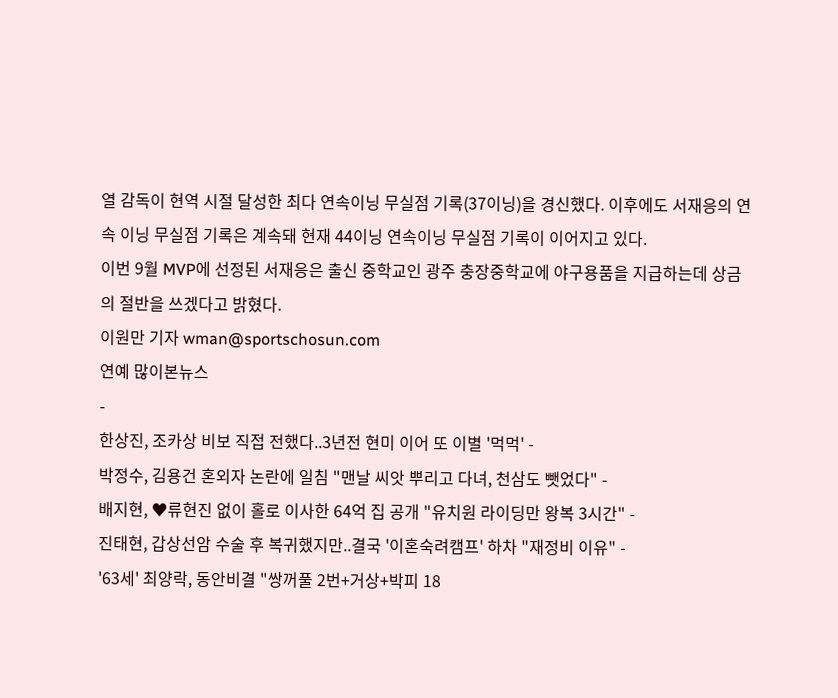열 감독이 현역 시절 달성한 최다 연속이닝 무실점 기록(37이닝)을 경신했다. 이후에도 서재응의 연속 이닝 무실점 기록은 계속돼 현재 44이닝 연속이닝 무실점 기록이 이어지고 있다.
이번 9월 MVP에 선정된 서재응은 출신 중학교인 광주 충장중학교에 야구용품을 지급하는데 상금의 절반을 쓰겠다고 밝혔다.
이원만 기자 wman@sportschosun.com
연예 많이본뉴스
-
한상진, 조카상 비보 직접 전했다..3년전 현미 이어 또 이별 '먹먹' -
박정수, 김용건 혼외자 논란에 일침 "맨날 씨앗 뿌리고 다녀, 천삼도 뺏었다" -
배지현, ♥류현진 없이 홀로 이사한 64억 집 공개 "유치원 라이딩만 왕복 3시간" -
진태현, 갑상선암 수술 후 복귀했지만..결국 '이혼숙려캠프' 하차 "재정비 이유" -
'63세' 최양락, 동안비결 "쌍꺼풀 2번+거상+박피 18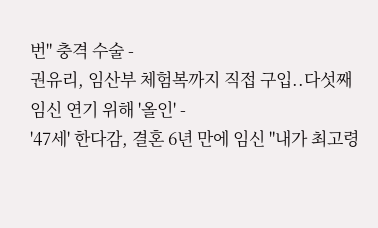번" 충격 수술 -
권유리, 임산부 체험복까지 직접 구입..다섯째 임신 연기 위해 '올인' -
'47세' 한다감, 결혼 6년 만에 임신 "내가 최고령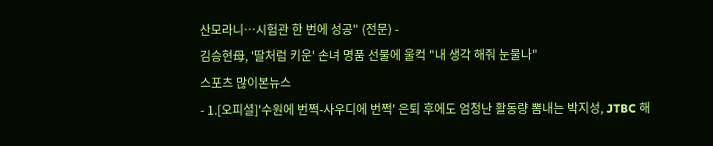산모라니…시험관 한 번에 성공" (전문) -
김승현母, '딸처럼 키운' 손녀 명품 선물에 울컥 "내 생각 해줘 눈물나"
스포츠 많이본뉴스
- 1.[오피셜]'수원에 번쩍-사우디에 번쩍' 은퇴 후에도 엄청난 활동량 뽐내는 박지성, JTBC 해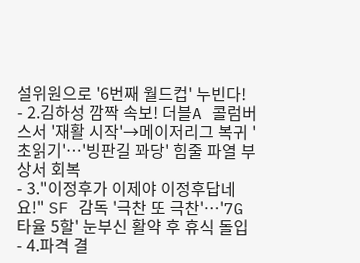설위원으로 '6번째 월드컵' 누빈다!
- 2.김하성 깜짝 속보! 더블A 콜럼버스서 '재활 시작'→메이저리그 복귀 '초읽기'…'빙판길 꽈당' 힘줄 파열 부상서 회복
- 3."이정후가 이제야 이정후답네요!" SF 감독 '극찬 또 극찬'…'7G 타율 5할' 눈부신 활약 후 휴식 돌입
- 4.파격 결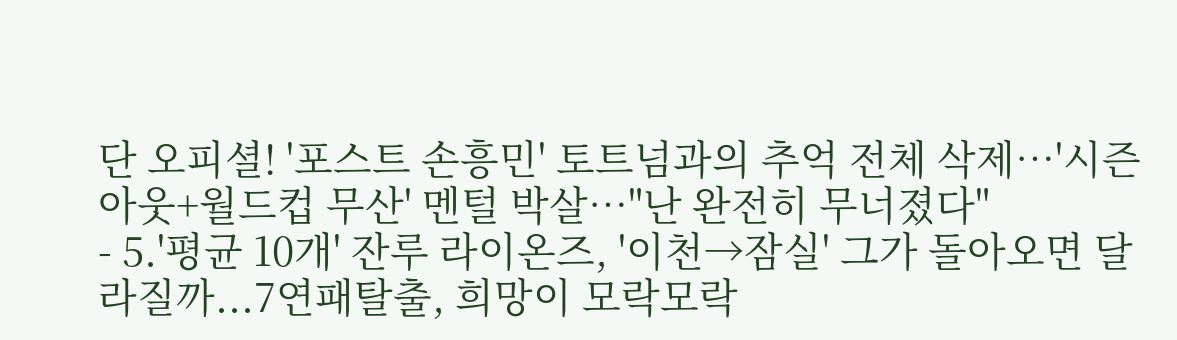단 오피셜! '포스트 손흥민' 토트넘과의 추억 전체 삭제…'시즌 아웃+월드컵 무산' 멘털 박살…"난 완전히 무너졌다"
- 5.'평균 10개' 잔루 라이온즈, '이천→잠실' 그가 돌아오면 달라질까...7연패탈출, 희망이 모락모락